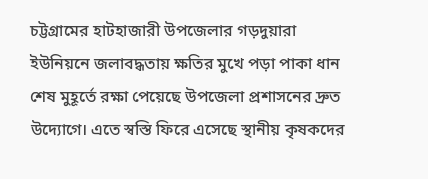চট্টগ্রামের হাটহাজারী উপজেলার গড়দুয়ারা ইউনিয়নে জলাবদ্ধতায় ক্ষতির মুখে পড়া পাকা ধান শেষ মুহূর্তে রক্ষা পেয়েছে উপজেলা প্রশাসনের দ্রুত উদ্যোগে। এতে স্বস্তি ফিরে এসেছে স্থানীয় কৃষকদের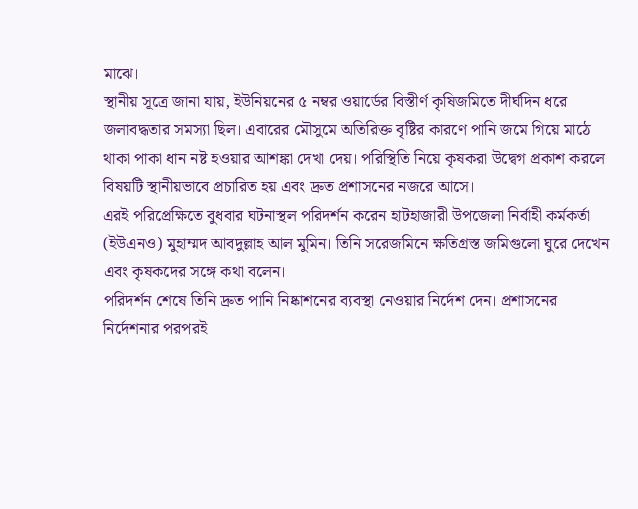মাঝে।
স্থানীয় সূত্রে জানা যায়, ইউনিয়নের ৫ নম্বর ওয়ার্ডের বিস্তীর্ণ কৃষিজমিতে দীর্ঘদিন ধরে জলাবদ্ধতার সমস্যা ছিল। এবারের মৌসুমে অতিরিক্ত বৃষ্টির কারণে পানি জমে গিয়ে মাঠে থাকা পাকা ধান নষ্ট হওয়ার আশঙ্কা দেখা দেয়। পরিস্থিতি নিয়ে কৃষকরা উদ্বেগ প্রকাশ করলে বিষয়টি স্থানীয়ভাবে প্রচারিত হয় এবং দ্রুত প্রশাসনের নজরে আসে।
এরই পরিপ্রেক্ষিতে বুধবার ঘটনাস্থল পরিদর্শন করেন হাটহাজারী উপজেলা নির্বাহী কর্মকর্তা (ইউএনও) মুহাম্মদ আবদুল্লাহ আল মুমিন। তিনি সরেজমিনে ক্ষতিগ্রস্ত জমিগুলো ঘুরে দেখেন এবং কৃষকদের সঙ্গে কথা বলেন।
পরিদর্শন শেষে তিনি দ্রুত পানি নিষ্কাশনের ব্যবস্থা নেওয়ার নির্দেশ দেন। প্রশাসনের নির্দেশনার পরপরই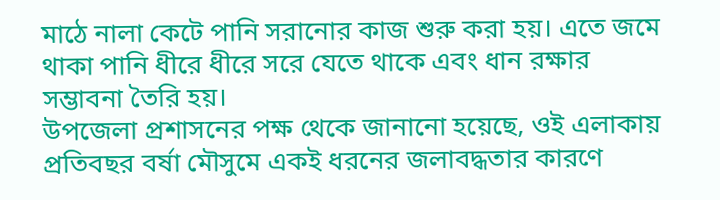মাঠে নালা কেটে পানি সরানোর কাজ শুরু করা হয়। এতে জমে থাকা পানি ধীরে ধীরে সরে যেতে থাকে এবং ধান রক্ষার সম্ভাবনা তৈরি হয়।
উপজেলা প্রশাসনের পক্ষ থেকে জানানো হয়েছে, ওই এলাকায় প্রতিবছর বর্ষা মৌসুমে একই ধরনের জলাবদ্ধতার কারণে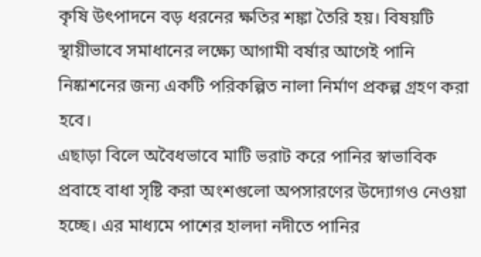কৃষি উৎপাদনে বড় ধরনের ক্ষতির শঙ্কা তৈরি হয়। বিষয়টি স্থায়ীভাবে সমাধানের লক্ষ্যে আগামী বর্ষার আগেই পানি নিষ্কাশনের জন্য একটি পরিকল্পিত নালা নির্মাণ প্রকল্প গ্রহণ করা হবে।
এছাড়া বিলে অবৈধভাবে মাটি ভরাট করে পানির স্বাভাবিক প্রবাহে বাধা সৃষ্টি করা অংশগুলো অপসারণের উদ্যোগও নেওয়া হচ্ছে। এর মাধ্যমে পাশের হালদা নদীতে পানির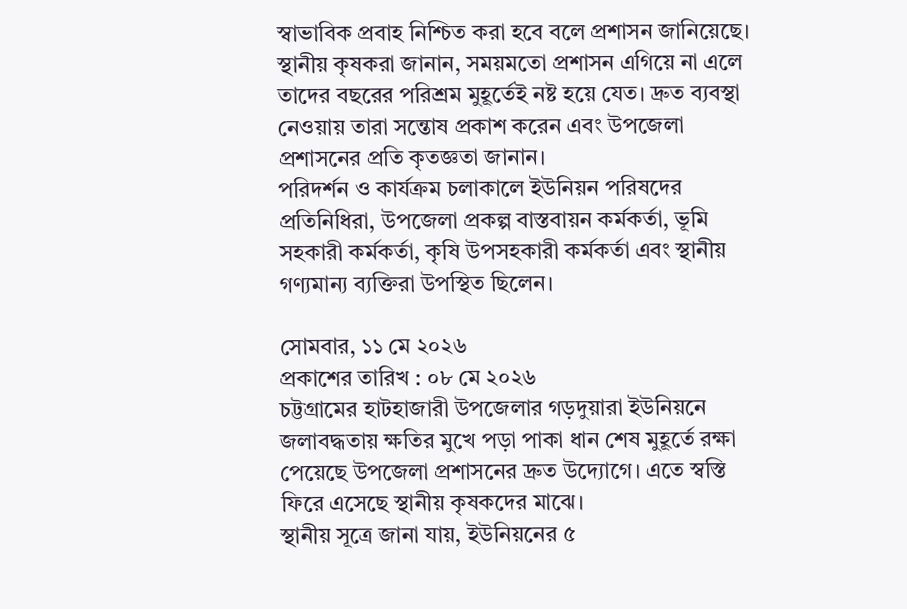স্বাভাবিক প্রবাহ নিশ্চিত করা হবে বলে প্রশাসন জানিয়েছে।
স্থানীয় কৃষকরা জানান, সময়মতো প্রশাসন এগিয়ে না এলে তাদের বছরের পরিশ্রম মুহূর্তেই নষ্ট হয়ে যেত। দ্রুত ব্যবস্থা নেওয়ায় তারা সন্তোষ প্রকাশ করেন এবং উপজেলা প্রশাসনের প্রতি কৃতজ্ঞতা জানান।
পরিদর্শন ও কার্যক্রম চলাকালে ইউনিয়ন পরিষদের প্রতিনিধিরা, উপজেলা প্রকল্প বাস্তবায়ন কর্মকর্তা, ভূমি সহকারী কর্মকর্তা, কৃষি উপসহকারী কর্মকর্তা এবং স্থানীয় গণ্যমান্য ব্যক্তিরা উপস্থিত ছিলেন।

সোমবার, ১১ মে ২০২৬
প্রকাশের তারিখ : ০৮ মে ২০২৬
চট্টগ্রামের হাটহাজারী উপজেলার গড়দুয়ারা ইউনিয়নে জলাবদ্ধতায় ক্ষতির মুখে পড়া পাকা ধান শেষ মুহূর্তে রক্ষা পেয়েছে উপজেলা প্রশাসনের দ্রুত উদ্যোগে। এতে স্বস্তি ফিরে এসেছে স্থানীয় কৃষকদের মাঝে।
স্থানীয় সূত্রে জানা যায়, ইউনিয়নের ৫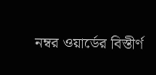নম্বর ওয়ার্ডের বিস্তীর্ণ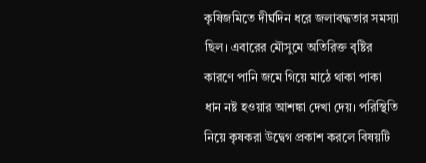কৃষিজমিতে দীর্ঘদিন ধরে জলাবদ্ধতার সমস্যা ছিল। এবারের মৌসুমে অতিরিক্ত বৃষ্টির কারণে পানি জমে গিয়ে মাঠে থাকা পাকা ধান নষ্ট হওয়ার আশঙ্কা দেখা দেয়। পরিস্থিতি নিয়ে কৃষকরা উদ্বেগ প্রকাশ করলে বিষয়টি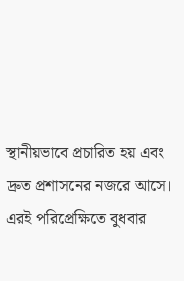স্থানীয়ভাবে প্রচারিত হয় এবং দ্রুত প্রশাসনের নজরে আসে।
এরই পরিপ্রেক্ষিতে বুধবার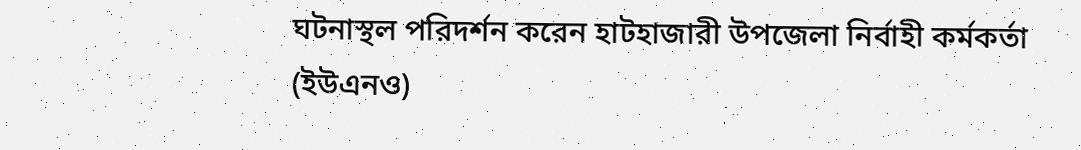ঘটনাস্থল পরিদর্শন করেন হাটহাজারী উপজেলা নির্বাহী কর্মকর্তা (ইউএনও)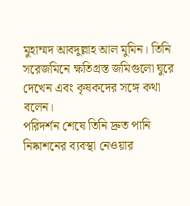মুহাম্মদ আবদুল্লাহ আল মুমিন। তিনি সরেজমিনে ক্ষতিগ্রস্ত জমিগুলো ঘুরে দেখেন এবং কৃষকদের সঙ্গে কথা বলেন।
পরিদর্শন শেষে তিনি দ্রুত পানি নিষ্কাশনের ব্যবস্থা নেওয়ার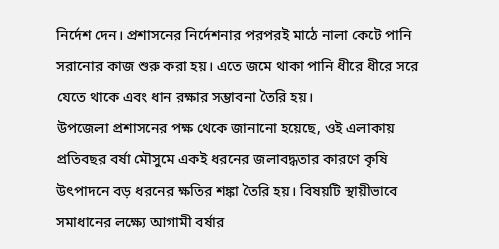নির্দেশ দেন। প্রশাসনের নির্দেশনার পরপরই মাঠে নালা কেটে পানি সরানোর কাজ শুরু করা হয়। এতে জমে থাকা পানি ধীরে ধীরে সরে যেতে থাকে এবং ধান রক্ষার সম্ভাবনা তৈরি হয়।
উপজেলা প্রশাসনের পক্ষ থেকে জানানো হয়েছে, ওই এলাকায় প্রতিবছর বর্ষা মৌসুমে একই ধরনের জলাবদ্ধতার কারণে কৃষি উৎপাদনে বড় ধরনের ক্ষতির শঙ্কা তৈরি হয়। বিষয়টি স্থায়ীভাবে সমাধানের লক্ষ্যে আগামী বর্ষার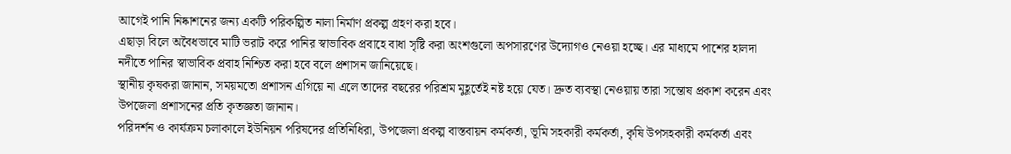আগেই পানি নিষ্কাশনের জন্য একটি পরিকল্পিত নালা নির্মাণ প্রকল্প গ্রহণ করা হবে।
এছাড়া বিলে অবৈধভাবে মাটি ভরাট করে পানির স্বাভাবিক প্রবাহে বাধা সৃষ্টি করা অংশগুলো অপসারণের উদ্যোগও নেওয়া হচ্ছে। এর মাধ্যমে পাশের হালদা নদীতে পানির স্বাভাবিক প্রবাহ নিশ্চিত করা হবে বলে প্রশাসন জানিয়েছে।
স্থানীয় কৃষকরা জানান, সময়মতো প্রশাসন এগিয়ে না এলে তাদের বছরের পরিশ্রম মুহূর্তেই নষ্ট হয়ে যেত। দ্রুত ব্যবস্থা নেওয়ায় তারা সন্তোষ প্রকাশ করেন এবং উপজেলা প্রশাসনের প্রতি কৃতজ্ঞতা জানান।
পরিদর্শন ও কার্যক্রম চলাকালে ইউনিয়ন পরিষদের প্রতিনিধিরা, উপজেলা প্রকল্প বাস্তবায়ন কর্মকর্তা, ভূমি সহকারী কর্মকর্তা, কৃষি উপসহকারী কর্মকর্তা এবং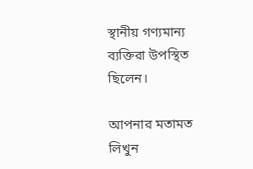স্থানীয় গণ্যমান্য ব্যক্তিরা উপস্থিত ছিলেন।

আপনার মতামত লিখুন